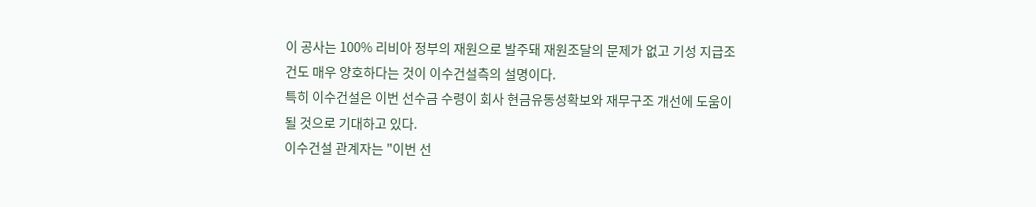이 공사는 100% 리비아 정부의 재원으로 발주돼 재원조달의 문제가 없고 기성 지급조건도 매우 양호하다는 것이 이수건설측의 설명이다.
특히 이수건설은 이번 선수금 수령이 회사 현금유동성확보와 재무구조 개선에 도움이 될 것으로 기대하고 있다.
이수건설 관계자는 "이번 선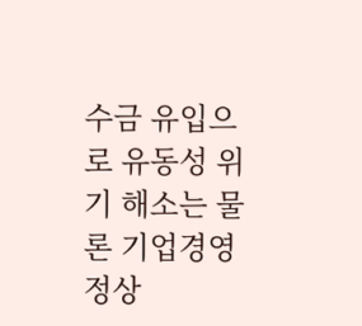수금 유입으로 유동성 위기 해소는 물론 기업경영정상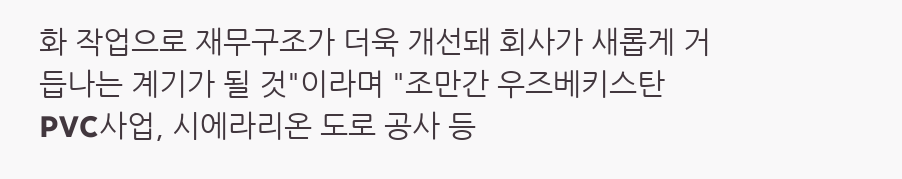화 작업으로 재무구조가 더욱 개선돼 회사가 새롭게 거듭나는 계기가 될 것"이라며 "조만간 우즈베키스탄 PVC사업, 시에라리온 도로 공사 등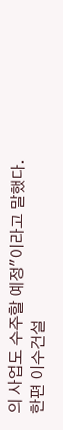의 사업도 수주할 예정"이라고 말했다.
한편 이수건설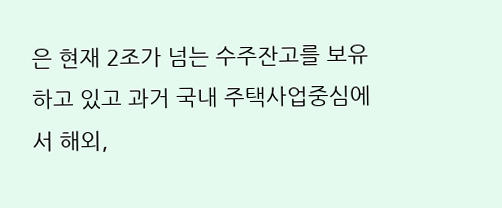은 현재 2조가 넘는 수주잔고를 보유하고 있고 과거 국내 주택사업중심에서 해외,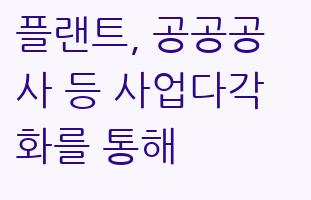플랜트, 공공공사 등 사업다각화를 통해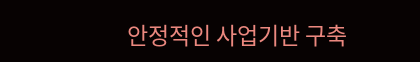안정적인 사업기반 구축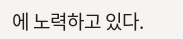에 노력하고 있다.